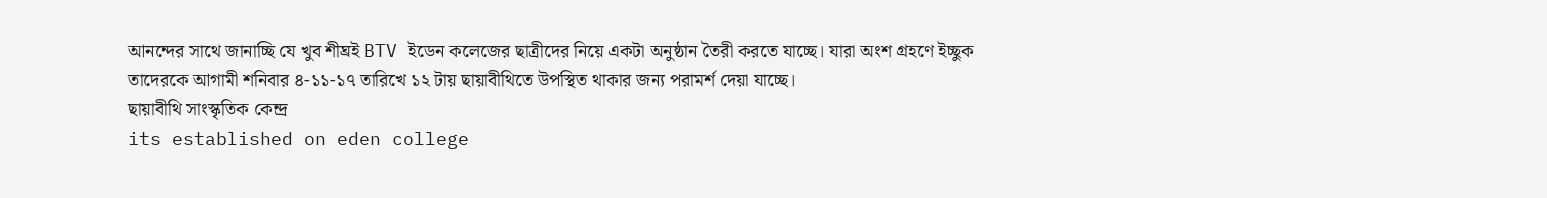আনন্দের সাথে জানাচ্ছি যে খুব শীঘ্রই BTV ইডেন কলেজের ছাত্রীদের নিয়ে একটা অনুষ্ঠান তৈরী করতে যাচ্ছে। যারা অংশ গ্রহণে ইচ্ছুক তাদেরকে আগামী শনিবার ৪-১১-১৭ তারিখে ১২ টায় ছায়াবীথিতে উপস্থিত থাকার জন্য পরামর্শ দেয়া যাচ্ছে।
ছায়াবীথি সাংস্কৃতিক কেন্দ্র
its established on eden college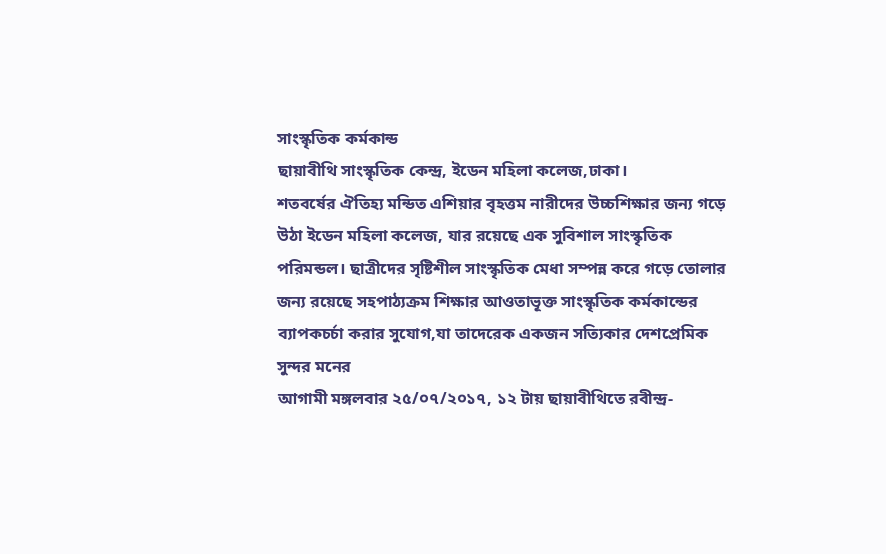সাংস্কৃতিক কর্মকান্ড
ছায়াবীথি সাংস্কৃতিক কেন্দ্র, ইডেন মহিলা কলেজ,ঢাকা।
শতবর্ষের ঐতিহ্য মন্ডিত এশিয়ার বৃহত্তম নারীদের উচ্চশিক্ষার জন্য গড়ে উঠা ইডেন মহিলা কলেজ, যার রয়েছে এক সুবিশাল সাংস্কৃতিক পরিমন্ডল। ছাত্রীদের সৃষ্টিশীল সাংস্কৃতিক মেধা সম্পন্ন করে গড়ে তোলার জন্য রয়েছে সহপাঠ্যক্রম শিক্ষার আওতাভূক্ত সাংস্কৃতিক কর্মকান্ডের ব্যাপকচর্চা করার সুযোগ,যা তাদেরেক একজন সত্যিকার দেশপ্রেমিক সুন্দর মনের
আগামী মঙ্গলবার ২৫/০৭/২০১৭, ১২ টায় ছায়াবীথিতে রবীন্দ্র-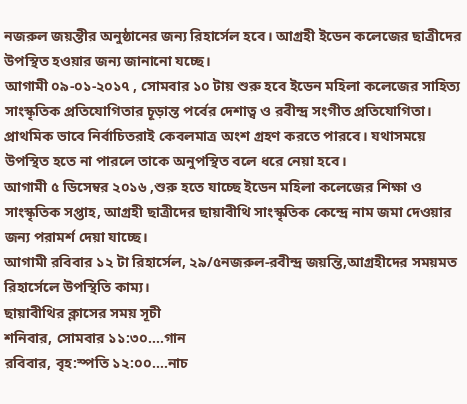নজরুল জয়ন্তীর অনুষ্ঠানের জন্য রিহার্সেল হবে। আগ্রহী ইডেন কলেজের ছাত্রীদের উপস্থিত হওয়ার জন্য জানানো যচ্ছে।
আগামী ০৯-০১-২০১৭ , সোমবার ১০ টায় শুরু হবে ইডেন মহিলা কলেজের সাহিত্য সাংস্কৃতিক প্রতিযোগিতার চূড়ান্ত পর্বের দেশাত্ব ও রবীন্দ্র সংগীত প্রতিযোগিতা। প্রাথমিক ভাবে নির্বাচিতরাই কেবলমাত্র অংশ গ্রহণ করতে পারবে। যথাসময়ে উপস্থিত হতে না পারলে তাকে অনুপস্থিত বলে ধরে নেয়া হবে।
আগামী ৫ ডিসেম্বর ২০১৬ ,শুরু হতে যাচ্ছে ইডেন মহিলা কলেজের শিক্ষা ও সাংস্কৃতিক সপ্তাহ, আগ্রহী ছাত্রীদের ছায়াবীথি সাংস্কৃতিক কেন্দ্রে নাম জমা দেওয়ার জন্য পরামর্শ দেয়া যাচ্ছে।
আগামী রবিবার ১২ টা রিহার্সেল, ২৯/৫নজরুল-রবীন্দ্র জয়ন্তি,আগ্রহীদের সময়মত রিহার্সেলে উপস্থিতি কাম্য।
ছায়াবীথির ক্লাসের সময় সূচী
শনিবার, সোমবার ১১:৩০....গান
রবিবার, বৃহ:স্পতি ১২:০০....নাচ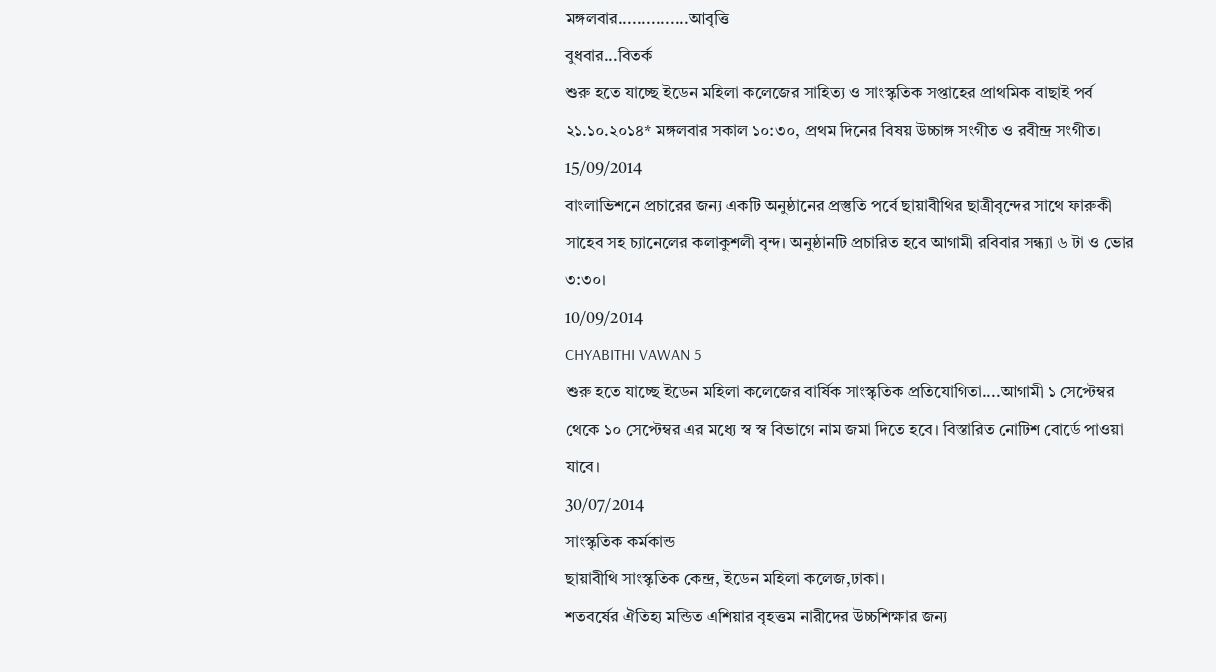মঙ্গলবার...............আবৃত্তি
বুধবার...বিতর্ক
শুরু হতে যাচ্ছে ইডেন মহিলা কলেজের সাহিত্য ও সাংস্কৃতিক সপ্তাহের প্রাথমিক বাছাই পর্ব ২১.১০.২০১৪* মঙ্গলবার সকাল ১০:৩০, প্রথম দিনের বিষয় উচ্চাঙ্গ সংগীত ও রবীন্দ্র সংগীত।
15/09/2014
বাংলাভিশনে প্রচারের জন্য একটি অনুষ্ঠানের প্রস্তুতি পর্বে ছায়াবীথির ছাত্রীবৃন্দের সাথে ফারুকী সাহেব সহ চ্যানেলের কলাকুশলী বৃন্দ। অনুষ্ঠানটি প্রচারিত হবে আগামী রবিবার সন্ধ্যা ৬ টা ও ভোর ৩:৩০।
10/09/2014
CHYABITHI VAWAN 5
শুরু হতে যাচ্ছে ইডেন মহিলা কলেজের বার্ষিক সাংস্কৃতিক প্রতিযোগিতা....আগামী ১ সেপ্টেম্বর থেকে ১০ সেপ্টেম্বর এর মধ্যে স্ব স্ব বিভাগে নাম জমা দিতে হবে। বিস্তারিত নোটিশ বোর্ডে পাওয়া যাবে।
30/07/2014
সাংস্কৃতিক কর্মকান্ড
ছায়াবীথি সাংস্কৃতিক কেন্দ্র, ইডেন মহিলা কলেজ,ঢাকা।
শতবর্ষের ঐতিহ্য মন্ডিত এশিয়ার বৃহত্তম নারীদের উচ্চশিক্ষার জন্য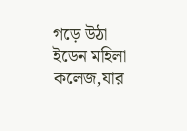গড়ে উঠা ইডেন মহিলা কলেজ,যার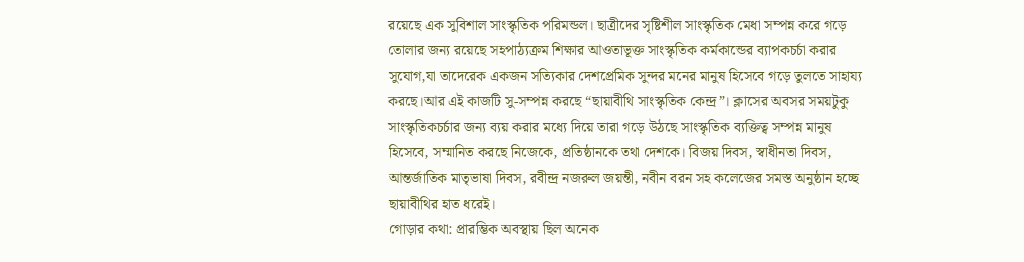রয়েছে এক সুবিশাল সাংস্কৃতিক পরিমন্ডল। ছাত্রীদের সৃষ্টিশীল সাংস্কৃতিক মেধা সম্পন্ন করে গড়ে তোলার জন্য রয়েছে সহপাঠ্যক্রম শিক্ষার আওতাভূক্ত সাংস্কৃতিক কর্মকান্ডের ব্যাপকচর্চা করার সুযোগ,যা তাদেরেক একজন সত্যিকার দেশপ্রেমিক সুন্দর মনের মানুষ হিসেবে গড়ে তুলতে সাহায্য করছে।আর এই কাজটি সু-সম্পন্ন করছে “ছায়াবীথি সাংস্কৃতিক কেন্দ্র”। ক্লাসের অবসর সময়টুকু সাংস্কৃতিকচর্চার জন্য ব্যয় করার মধ্যে দিয়ে তারা গড়ে উঠছে সাংস্কৃতিক ব্যক্তিত্ব সম্পন্ন মানুষ হিসেবে, সম্মানিত করছে নিজেকে, প্রতিষ্ঠানকে তথা দেশকে। বিজয় দিবস, স্বাধীনতা দিবস, আন্তর্জাতিক মাতৃভাষা দিবস, রবীন্দ্র নজরুল জয়ন্তী, নবীন বরন সহ কলেজের সমস্ত অনুষ্ঠান হচ্ছে ছায়াবীথির হাত ধরেই।
গোড়ার কথা: প্রারম্ভিক অবস্থায় ছিল অনেক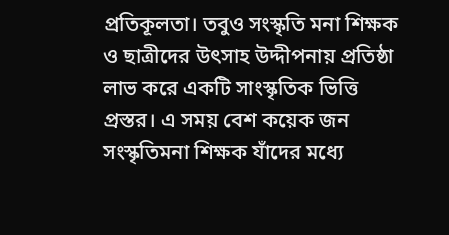প্রতিকূলতা। তবুও সংস্কৃতি মনা শিক্ষক ও ছাত্রীদের উৎসাহ উদ্দীপনায় প্রতিষ্ঠা লাভ করে একটি সাংস্কৃতিক ভিত্তি প্রস্তর। এ সময় বেশ কয়েক জন সংস্কৃতিমনা শিক্ষক যাঁদের মধ্যে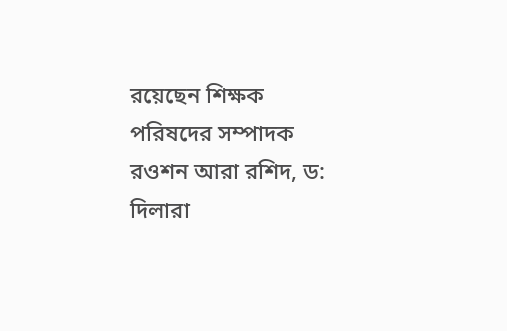রয়েছেন শিক্ষক পরিষদের সম্পাদক রওশন আরা রশিদ, ড: দিলারা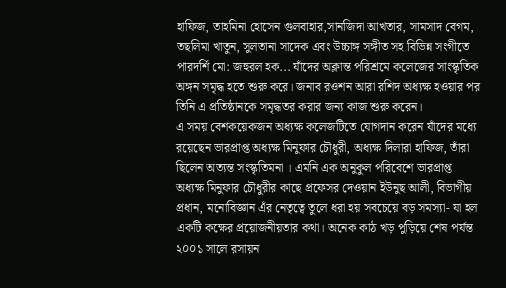হাফিজ, তাহমিনা হোসেন গুলবাহার,সানজিদা আখতার, সামসাদ বেগম, তছলিমা খাতুন, সুলতানা সাদেক এবং উচ্চাঙ্গ সঙ্গীত সহ বিভিন্ন সংগীতে পারদর্শি মো: জহুরল হক... যাঁদের অক্লান্ত পরিশ্রমে কলেজের সাংস্কৃতিক অঙ্গন সমৃদ্ধ হতে শুরু করে। জনাব রওশন আরা রশিদ অধ্যক্ষ হওয়ার পর তিনি এ প্রতিষ্ঠানকে সমৃদ্ধতর করার জন্য কাজ শুরু করেন।
এ সময় বেশকয়েকজন অধ্যক্ষ কলেজটিতে যোগদান করেন যাঁদের মধ্যে রয়েছেন ভারপ্রাপ্ত অধ্যক্ষ মিনুফার চৌধুরী, অধ্যক্ষ দিলারা হাফিজ, তাঁরা ছিলেন অত্যন্ত সংস্কৃতিমনা । এমনি এক অনুকুল পরিবেশে ভারপ্রাপ্ত
অধ্যক্ষ মিনুফার চৌধুরীর কাছে প্রফেসর দেওয়ান ইউনুছ আলী, বিভাগীয় প্রধান, মনোবিজ্ঞান এঁর নেতৃত্বে তুলে ধরা হয় সবচেয়ে বড় সমস্যা- যা হল একটি কক্ষের প্রয়োজনীয়তার কথা। অনেক কাঠ খড় পুড়িয়ে শেষ পর্যন্ত ২০০১ সালে রসায়ন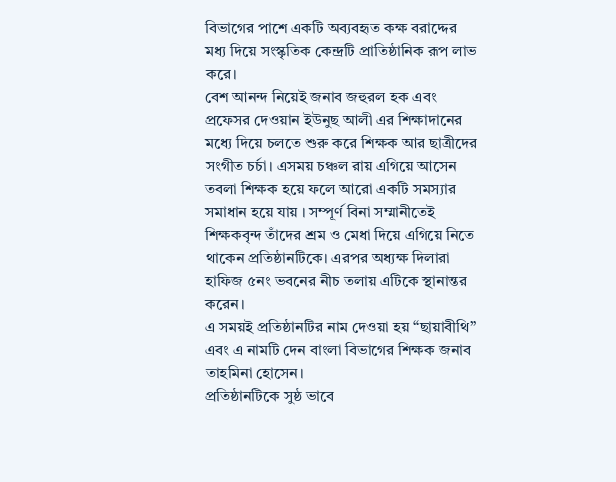বিভাগের পাশে একটি অব্যবহৃত কক্ষ বরাদ্দের মধ্য দিয়ে সংস্কৃতিক কেন্দ্রটি প্রাতিষ্ঠানিক রূপ লাভ করে।
বেশ আনন্দ নিয়েই জনাব জহুরল হক এবং প্রফেসর দেওয়ান ইউনুছ আলী এর শিক্ষাদানের মধ্যে দিয়ে চলতে শুরু করে শিক্ষক আর ছাত্রীদের সংগীত চর্চা। এসময় চঞ্চল রায় এগিয়ে আসেন তবলা শিক্ষক হয়ে ফলে আরো একটি সমস্যার সমাধান হয়ে যায় । সম্পূর্ণ বিনা সম্মানীতেই শিক্ষকবৃন্দ তাঁদের শ্রম ও মেধা দিয়ে এগিয়ে নিতে থাকেন প্রতিষ্ঠানটিকে। এরপর অধ্যক্ষ দিলারা হাফিজ ৫নং ভবনের নীচ তলায় এটিকে স্থানান্তর করেন।
এ সময়ই প্রতিষ্ঠানটির নাম দেওয়া হয় “ছায়াবীথি” এবং এ নামটি দেন বাংলা বিভাগের শিক্ষক জনাব তাহমিনা হোসেন।
প্রতিষ্ঠানটিকে সুষ্ঠ ভাবে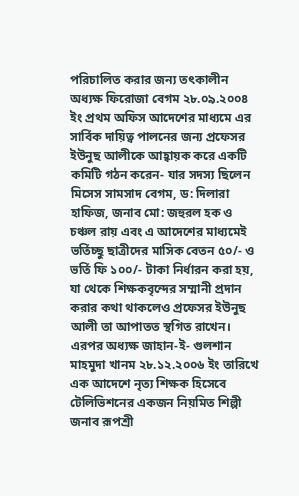পরিচালিত করার জন্য তৎকালীন অধ্যক্ষ ফিরোজা বেগম ২৮.০৯.২০০৪ ইং প্রথম অফিস আদেশের মাধ্যমে এর সার্বিক দায়িত্ব পালনের জন্য প্রফেসর ইউনুছ আলীকে আহ্বায়ক করে একটি কমিটি গঠন করেন- যার সদস্য ছিলেন মিসেস সামসাদ বেগম, ড: দিলারা হাফিজ, জনাব মো: জহুরল হক ও চঞ্চল রায় এবং এ আদেশের মাধ্যমেই ভর্তিচ্ছু ছাত্রীদের মাসিক বেতন ৫০/- ও ভর্তি ফি ১০০/- টাকা নির্ধারন করা হয়, যা থেকে শিক্ষকবৃন্দের সম্মানী প্রদান করার কথা থাকলেও প্রফেসর ইউনুছ আলী তা আপাতত স্থগিত রাখেন। এরপর অধ্যক্ষ জাহান-ই- গুলশান মাহমুদা খানম ২৮.১২.২০০৬ ইং তারিখে এক আদেশে নৃত্য শিক্ষক হিসেবে টেলিভিশনের একজন নিয়মিত শিল্পী জনাব রূপশ্রী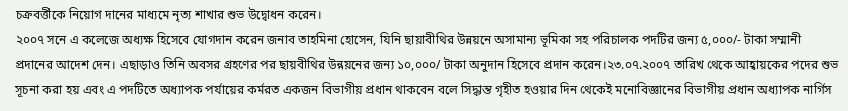চক্রবর্ত্তীকে নিয়োগ দানের মাধ্যমে নৃত্য শাখার শুভ উদ্বোধন করেন।
২০০৭ সনে এ কলেজে অধ্যক্ষ হিসেবে যোগদান করেন জনাব তাহমিনা হোসেন, যিনি ছায়াবীথির উন্নয়নে অসামান্য ভূমিকা সহ পরিচালক পদটির জন্য ৫,০০০/- টাকা সম্মানী প্রদানের আদেশ দেন। এছাড়াও তিনি অবসর গ্রহণের পর ছায়বীথির উন্নয়নের জন্য ১০,০০০/ টাকা অনুদান হিসেবে প্রদান করেন।২৩.০৭.২০০৭ তারিখ থেকে আহ্বায়কের পদের শুভ সূচনা করা হয় এবং এ পদটিতে অধ্যাপক পর্যায়ের কর্মরত একজন বিভাগীয় প্রধান থাকবেন বলে সিদ্ধান্ত গৃহীত হওয়ার দিন থেকেই মনোবিজ্ঞানের বিভাগীয় প্রধান অধ্যাপক নার্গিস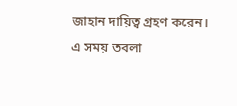জাহান দায়িত্ব গ্রহণ করেন। এ সময় তবলা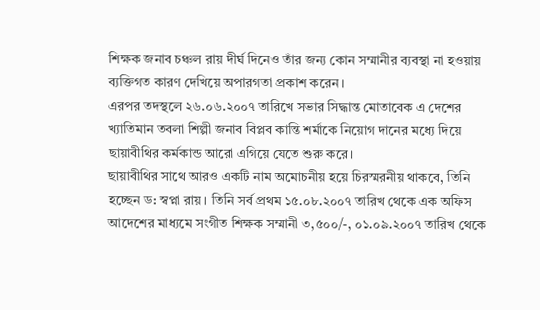শিক্ষক জনাব চঞ্চল রায় দীর্ঘ দিনেও তাঁর জন্য কোন সম্মানীর ব্যবস্থা না হওয়ায় ব্যক্তিগত কারণ দেখিয়ে অপারগতা প্রকাশ করেন।
এরপর তদস্থলে ২৬.০৬.২০০৭ তারিখে সভার সিদ্ধান্ত মোতাবেক এ দেশের খ্যাতিমান তবলা শিল্পী জনাব বিপ্লব কান্তি শর্মাকে নিয়োগ দানের মধ্যে দিয়ে ছায়াবীথির কর্মকান্ড আরো এগিয়ে যেতে শুরু করে।
ছায়াবীথির সাথে আরও একটি নাম অমোচনীয় হয়ে চিরস্মরনীয় থাকবে, তিনি হচ্ছেন ড: স্বপ্না রায়। তিনি সর্ব প্রথম ১৫.০৮.২০০৭ তারিখ থেকে এক অফিস আদেশের মাধ্যমে সংগীত শিক্ষক সম্মানী ৩,৫০০/-, ০১.০৯.২০০৭ তারিখ থেকে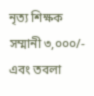নৃত্য শিক্ষক সম্মানী ৩,০০০/- এবং তবলা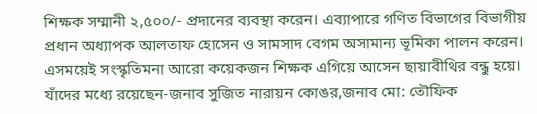শিক্ষক সম্মানী ২,৫০০/- প্রদানের ব্যবস্থা করেন। এব্যাপারে গণিত বিভাগের বিভাগীয় প্রধান অধ্যাপক আলতাফ হোসেন ও সামসাদ বেগম অসামান্য ভূমিকা পালন করেন। এসময়েই সংস্কৃতিমনা আরো কয়েকজন শিক্ষক এগিয়ে আসেন ছায়াবীথির বন্ধু হয়ে। যাঁদের মধ্যে রয়েছেন-জনাব সুজিত নারায়ন কোঙর,জনাব মো: তৌফিক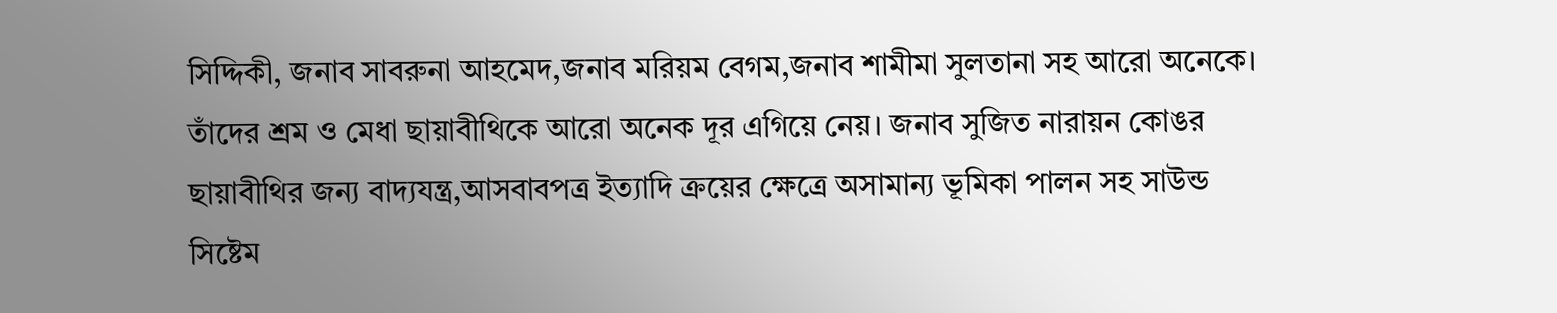সিদ্দিকী, জনাব সাবরুনা আহমেদ,জনাব মরিয়ম বেগম,জনাব শামীমা সুলতানা সহ আরো অনেকে। তাঁদের শ্রম ও মেধা ছায়াবীথিকে আরো অনেক দূর এগিয়ে নেয়। জনাব সুজিত নারায়ন কোঙর ছায়াবীথির জন্য বাদ্যযন্ত্র,আসবাবপত্র ইত্যাদি ক্রয়ের ক্ষেত্রে অসামান্য ভূমিকা পালন সহ সাউন্ড সিষ্টেম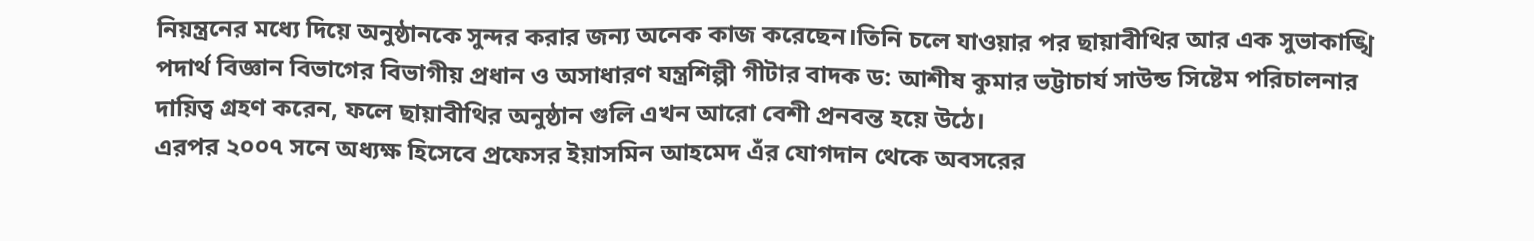নিয়ন্ত্রনের মধ্যে দিয়ে অনুষ্ঠানকে সুন্দর করার জন্য অনেক কাজ করেছেন।তিনি চলে যাওয়ার পর ছায়াবীথির আর এক সুভাকাঙ্খি পদার্থ বিজ্ঞান বিভাগের বিভাগীয় প্রধান ও অসাধারণ যন্ত্রশিল্পী গীটার বাদক ড: আশীষ কুমার ভট্টাচার্য সাউন্ড সিষ্টেম পরিচালনার দায়িত্ব গ্রহণ করেন, ফলে ছায়াবীথির অনুষ্ঠান গুলি এখন আরো বেশী প্রনবন্ত হয়ে উঠে।
এরপর ২০০৭ সনে অধ্যক্ষ হিসেবে প্রফেসর ইয়াসমিন আহমেদ এঁর যোগদান থেকে অবসরের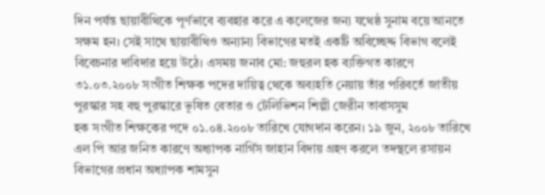দিন পর্যন্ত ছায়াবীথিকে পূর্ণভাবে ব্যবহার করে এ কলেজের জন্য যথেষ্ঠ সুনাম বয়ে আনতে সক্ষম হন। সেই সাথে ছায়াবীথিও অন্যান্য বিভাগের মতই একটি অবিচ্ছেদ্দ বিভাগ বলেই বিবেচনার দাবিদার হয়ে উঠে। এসময় জনাব মো: জহুরল হক ব্যক্তিগত কারণে ৩১.০৩.২০০৮ সংগীত শিক্ষক পদের দায়িত্ব থেকে অব্যহতি নেয়ায় তাঁর পরিবর্তে জাতীয় পুরস্কার সহ বহু পুরস্কারে ভূষিত বেতার ও টেলিভিশন শিল্পী জেরীন তাবাসসুম
হক সংগীত শিক্ষকের পদে ০১.০৪.২০০৮ তারিখে যোগদান করেন। ১৯ জুন, ২০০৮ তারিখে এল পি আর জনিত কারণে অধ্যাপক নার্গিস জাহান বিদায় গ্রহণ করলে তদস্থলে রসায়ন বিভাগের প্রধান অধ্যাপক শামসুন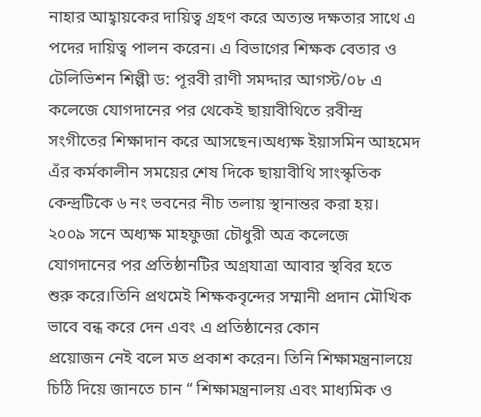নাহার আহ্বায়কের দায়িত্ব গ্রহণ করে অত্যন্ত দক্ষতার সাথে এ পদের দায়িত্ব পালন করেন। এ বিভাগের শিক্ষক বেতার ও টেলিভিশন শিল্পী ড: পূরবী রাণী সমদ্দার আগস্ট/০৮ এ কলেজে যোগদানের পর থেকেই ছায়াবীথিতে রবীন্দ্র সংগীতের শিক্ষাদান করে আসছেন।অধ্যক্ষ ইয়াসমিন আহমেদ এঁর কর্মকালীন সময়ের শেষ দিকে ছায়াবীথি সাংস্কৃতিক কেন্দ্রটিকে ৬ নং ভবনের নীচ তলায় স্থানান্তর করা হয়।
২০০৯ সনে অধ্যক্ষ মাহফুজা চৌধুরী অত্র কলেজে যোগদানের পর প্রতিষ্ঠানটির অগ্রযাত্রা আবার স্থবির হতে শুরু করে।তিনি প্রথমেই শিক্ষকবৃন্দের সম্মানী প্রদান মৌখিক ভাবে বন্ধ করে দেন এবং এ প্রতিষ্ঠানের কোন
প্রয়োজন নেই বলে মত প্রকাশ করেন। তিনি শিক্ষামন্ত্রনালয়ে চিঠি দিয়ে জানতে চান “ শিক্ষামন্ত্রনালয় এবং মাধ্যমিক ও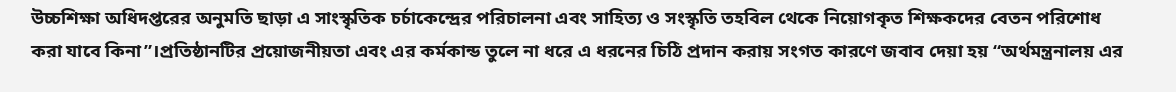উচ্চশিক্ষা অধিদপ্তরের অনুমতি ছাড়া এ সাংস্কৃতিক চর্চাকেন্দ্রের পরিচালনা এবং সাহিত্য ও সংস্কৃতি তহবিল থেকে নিয়োগকৃত শিক্ষকদের বেতন পরিশোধ করা যাবে কিনা”।প্রতিষ্ঠানটির প্রয়োজনীয়তা এবং এর কর্মকান্ড তুলে না ধরে এ ধরনের চিঠি প্রদান করায় সংগত কারণে জবাব দেয়া হয় “অর্থমন্ত্রনালয় এর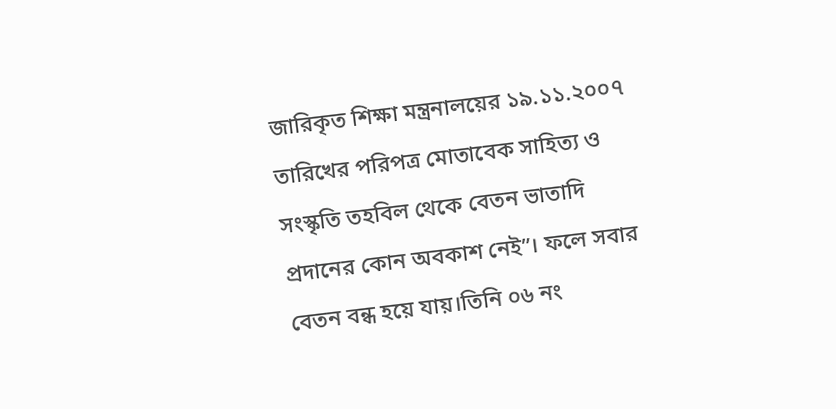জারিকৃত শিক্ষা মন্ত্রনালয়ের ১৯.১১.২০০৭ তারিখের পরিপত্র মোতাবেক সাহিত্য ও সংস্কৃতি তহবিল থেকে বেতন ভাতাদি প্রদানের কোন অবকাশ নেই”। ফলে সবার বেতন বন্ধ হয়ে যায়।তিনি ০৬ নং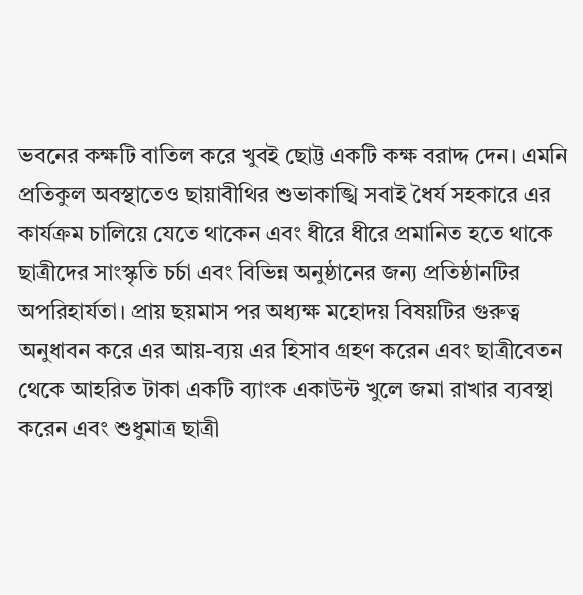ভবনের কক্ষটি বাতিল করে খুবই ছোট্ট একটি কক্ষ বরাদ্দ দেন। এমনি প্রতিকুল অবস্থাতেও ছায়াবীথির শুভাকাঙ্খি সবাই ধৈর্য সহকারে এর কার্যক্রম চালিয়ে যেতে থাকেন এবং ধীরে ধীরে প্রমানিত হতে থাকে ছাত্রীদের সাংস্কৃতি চর্চা এবং বিভিন্ন অনুষ্ঠানের জন্য প্রতিষ্ঠানটির অপরিহার্যতা। প্রায় ছয়মাস পর অধ্যক্ষ মহোদয় বিষয়টির গুরুত্ব অনুধাবন করে এর আয়-ব্যয় এর হিসাব গ্রহণ করেন এবং ছাত্রীবেতন থেকে আহরিত টাকা একটি ব্যাংক একাউন্ট খুলে জমা রাখার ব্যবস্থা করেন এবং শুধুমাত্র ছাত্রী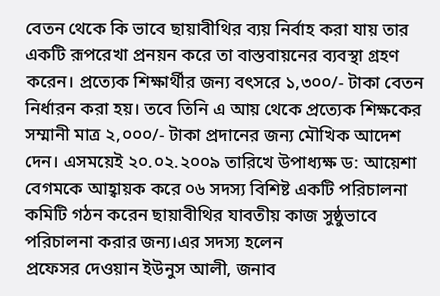বেতন থেকে কি ভাবে ছায়াবীথির ব্যয় নির্বাহ করা যায় তার একটি রূপরেখা প্রনয়ন করে তা বাস্তবায়নের ব্যবস্থা গ্রহণ করেন। প্রত্যেক শিক্ষার্থীর জন্য বৎসরে ১,৩০০/- টাকা বেতন নির্ধারন করা হয়। তবে তিনি এ আয় থেকে প্রত্যেক শিক্ষকের সম্মানী মাত্র ২,০০০/- টাকা প্রদানের জন্য মৌখিক আদেশ দেন। এসময়েই ২০.০২.২০০৯ তারিখে উপাধ্যক্ষ ড: আয়েশা বেগমকে আহ্বায়ক করে ০৬ সদস্য বিশিষ্ট একটি পরিচালনা কমিটি গঠন করেন ছায়াবীথির যাবতীয় কাজ সুষ্ঠুভাবে পরিচালনা করার জন্য।এর সদস্য হলেন
প্রফেসর দেওয়ান ইউনুস আলী, জনাব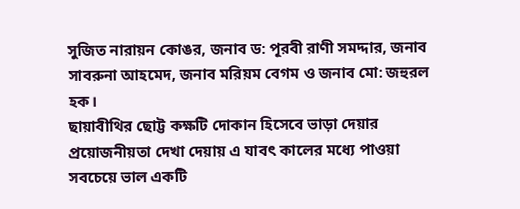সুজিত নারায়ন কোঙর, জনাব ড: পূরবী রাণী সমদ্দার, জনাব সাবরুনা আহমেদ, জনাব মরিয়ম বেগম ও জনাব মো: জহুরল হক।
ছায়াবীথির ছোট্ট কক্ষটি দোকান হিসেবে ভাড়া দেয়ার প্রয়োজনীয়তা দেখা দেয়ায় এ যাবৎ কালের মধ্যে পাওয়া সবচেয়ে ভাল একটি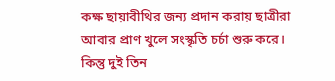কক্ষ ছায়াবীথির জন্য প্রদান করায় ছাত্রীরা আবার প্রাণ খুলে সংস্কৃতি চর্চা শুরু করে। কিন্তু দুই তিন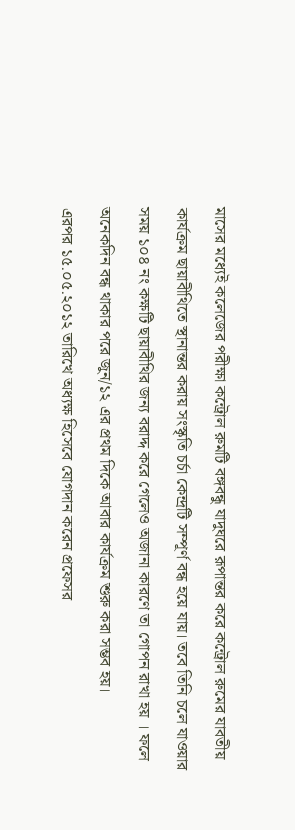মাসের মধ্যেই কলেজের পরীক্ষা কন্ট্রোল রুমটি বঙ্গবন্ধু যাদুঘরে রূপান্তর করে কন্ট্রোল রুমের যাবতীয় কার্যক্রম ছায়াবীথিতে স্থানান্তর করায় সংস্কৃতি চর্চা কেন্দ্রটি সম্পূর্ণ বন্ধ হয়ে যায়। তবে তিনি চলে যাওয়ার সময় ১০৪ নং কক্ষটি ছায়াবীথির জন্য বরাদ্দ করে গেলেও অজানা কারণে তা গোপন রাখা হয় । ফলে অনেকদিন বন্ধ থাকার পরে জুন/১২ এর প্রথম দিকে আবার কার্যক্রম শুরু করা সম্ভব হয়।
এরপর ১৫.০৫.২০১২ তারিখে অধ্যক্ষ হিসেবে যোগদান করেন প্রফেসর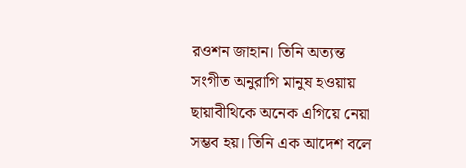রওশন জাহান। তিনি অত্যন্ত সংগীত অনুরাগি মানুষ হওয়ায় ছায়াবীথিকে অনেক এগিয়ে নেয়া সম্ভব হয়। তিনি এক আদেশ বলে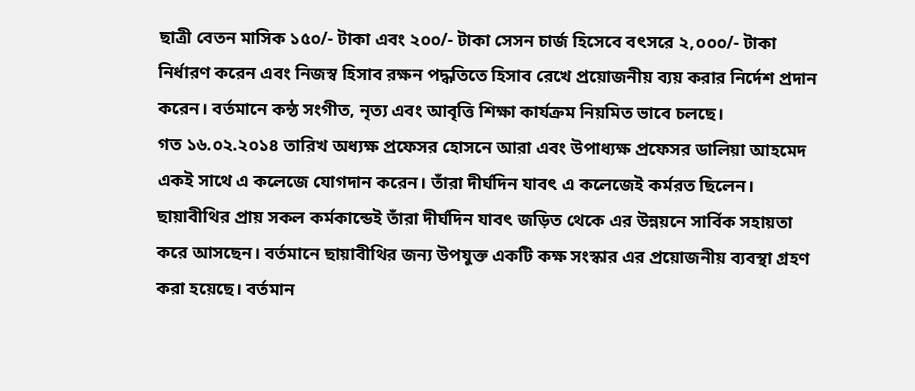ছাত্রী বেতন মাসিক ১৫০/- টাকা এবং ২০০/- টাকা সেসন চার্জ হিসেবে বৎসরে ২,০০০/- টাকা নির্ধারণ করেন এবং নিজস্ব হিসাব রক্ষন পদ্ধতিতে হিসাব রেখে প্রয়োজনীয় ব্যয় করার নির্দেশ প্রদান করেন। বর্তমানে কন্ঠ সংগীত, নৃত্য এবং আবৃত্তি শিক্ষা কার্যক্রম নিয়মিত ভাবে চলছে।
গত ১৬.০২.২০১৪ তারিখ অধ্যক্ষ প্রফেসর হোসনে আরা এবং উপাধ্যক্ষ প্রফেসর ডালিয়া আহমেদ একই সাথে এ কলেজে যোগদান করেন। তাঁরা দীর্ঘদিন যাবৎ এ কলেজেই কর্মরত ছিলেন। ছায়াবীথির প্রায় সকল কর্মকান্ডেই তাঁরা দীর্ঘদিন যাবৎ জড়িত থেকে এর উন্নয়নে সার্বিক সহায়তা করে আসছেন। বর্তমানে ছায়াবীথির জন্য উপযুক্ত একটি কক্ষ সংস্কার এর প্রয়োজনীয় ব্যবস্থা গ্রহণ করা হয়েছে। বর্তমান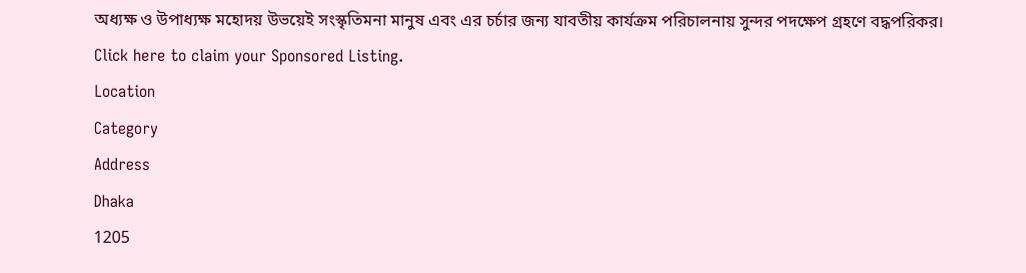অধ্যক্ষ ও উপাধ্যক্ষ মহোদয় উভয়েই সংস্কৃতিমনা মানুষ এবং এর চর্চার জন্য যাবতীয় কার্যক্রম পরিচালনায় সুন্দর পদক্ষেপ গ্রহণে বদ্ধপরিকর।
Click here to claim your Sponsored Listing.
Location
Category
Address
Dhaka
1205